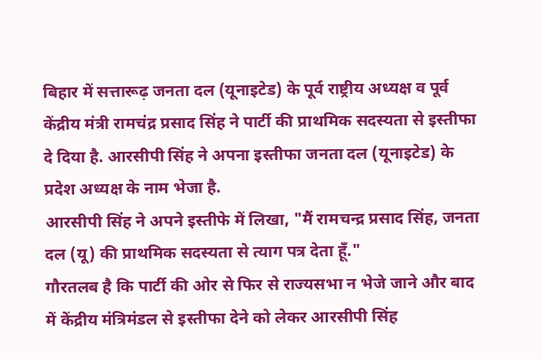बिहार में सत्तारूढ़ जनता दल (यूनाइटेड) के पूर्व राष्ट्रीय अध्यक्ष व पूर्व केंद्रीय मंत्री रामचंद्र प्रसाद सिंह ने पार्टी की प्राथमिक सदस्यता से इस्तीफा दे दिया है. आरसीपी सिंह ने अपना इस्तीफा जनता दल (यूनाइटेड) के प्रदेश अध्यक्ष के नाम भेजा है.
आरसीपी सिंह ने अपने इस्तीफे में लिखा, "मैं रामचन्द्र प्रसाद सिंह, जनता दल (यू) की प्राथमिक सदस्यता से त्याग पत्र देता हूँ."
गौरतलब है कि पार्टी की ओर से फिर से राज्यसभा न भेजे जाने और बाद में केंद्रीय मंत्रिमंडल से इस्तीफा देने को लेकर आरसीपी सिंह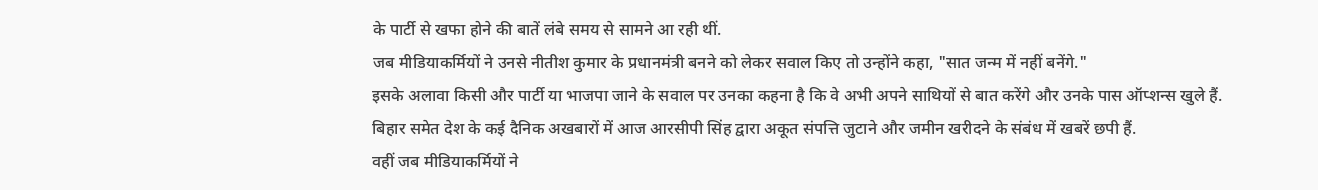के पार्टी से खफा होने की बातें लंबे समय से सामने आ रही थीं.
जब मीडियाकर्मियों ने उनसे नीतीश कुमार के प्रधानमंत्री बनने को लेकर सवाल किए तो उन्होंने कहा, "सात जन्म में नहीं बनेंगे."
इसके अलावा किसी और पार्टी या भाजपा जाने के सवाल पर उनका कहना है कि वे अभी अपने साथियों से बात करेंगे और उनके पास ऑप्शन्स खुले हैं.
बिहार समेत देश के कई दैनिक अखबारों में आज आरसीपी सिंह द्वारा अकूत संपत्ति जुटाने और जमीन खरीदने के संबंध में खबरें छपी हैं.
वहीं जब मीडियाकर्मियों ने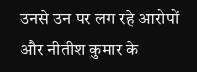उनसे उन पर लग रहे आरोपों और नीतीश कुमार के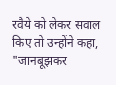रवैये को लेकर सवाल किए तो उन्होंने कहा, "जानबूझकर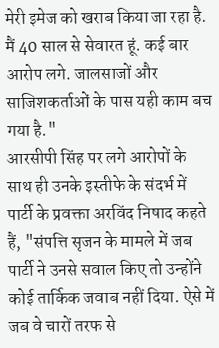मेरी इमेज को खराब किया जा रहा है. मैं 40 साल से सेवारत हूं. कई बार आरोप लगे. जालसाजों और साजिशकर्ताओं के पास यही काम बच गया है."
आरसीपी सिंह पर लगे आरोपों के साथ ही उनके इस्तीफे के संदर्भ में पार्टी के प्रवक्ता अरविंद निषाद कहते हैं, "संपत्ति सृजन के मामले में जब पार्टी ने उनसे सवाल किए तो उन्होंने कोई तार्किक जवाब नहीं दिया. ऐसे में जब वे चारों तरफ से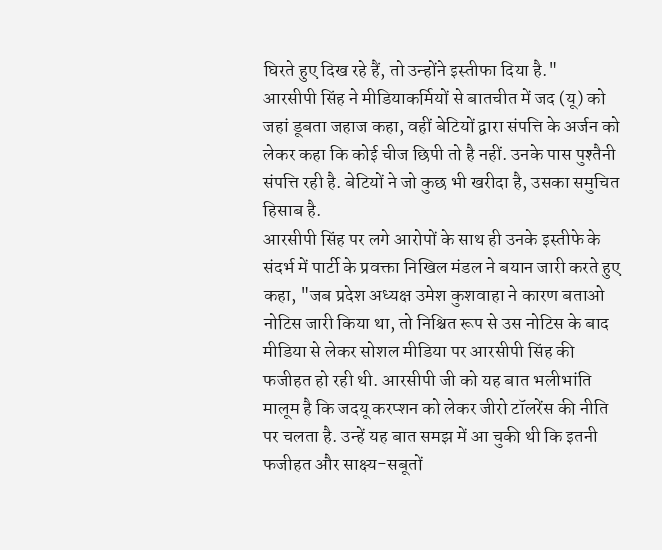घिरते हुए दिख रहे हैं, तो उन्होंने इस्तीफा दिया है."
आरसीपी सिंह ने मीडियाकर्मियों से बातचीत में जद (यू) को जहां डूबता जहाज कहा, वहीं बेटियों द्वारा संपत्ति के अर्जन को लेकर कहा कि कोई चीज छिपी तो है नहीं. उनके पास पुश्तैनी संपत्ति रही है. बेटियों ने जो कुछ भी खरीदा है, उसका समुचित हिसाब है.
आरसीपी सिंह पर लगे आरोपों के साथ ही उनके इस्तीफे के संदर्भ में पार्टी के प्रवक्ता निखिल मंडल ने बयान जारी करते हुए कहा, "जब प्रदेश अध्यक्ष उमेश कुशवाहा ने कारण बताओ नोटिस जारी किया था, तो निश्चित रूप से उस नोटिस के बाद मीडिया से लेकर सोशल मीडिया पर आरसीपी सिंह की फजीहत हो रही थी. आरसीपी जी को यह बात भलीभांति मालूम है कि जदयू करप्शन को लेकर जीरो टॉलरेंस की नीति पर चलता है. उन्हें यह बात समझ में आ चुकी थी कि इतनी फजीहत और साक्ष्य-सबूतों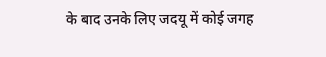के बाद उनके लिए जदयू में कोई जगह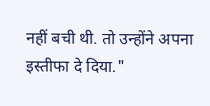नहीं बची थी. तो उन्होंने अपना इस्तीफा दे दिया."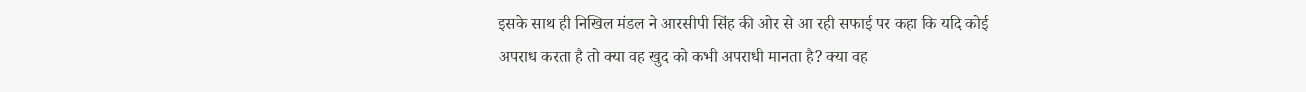इसके साथ ही निखिल मंडल ने आरसीपी सिंह की ओर से आ रही सफाई पर कहा कि यदि कोई अपराध करता है तो क्या वह खुद को कभी अपराधी मानता है? क्या वह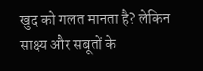खुद को गलत मानता है? लेकिन साक्ष्य और सबूतों के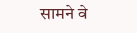सामने वे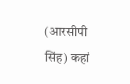(आरसीपी सिंह) कहां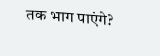तक भाग पाएंगे?